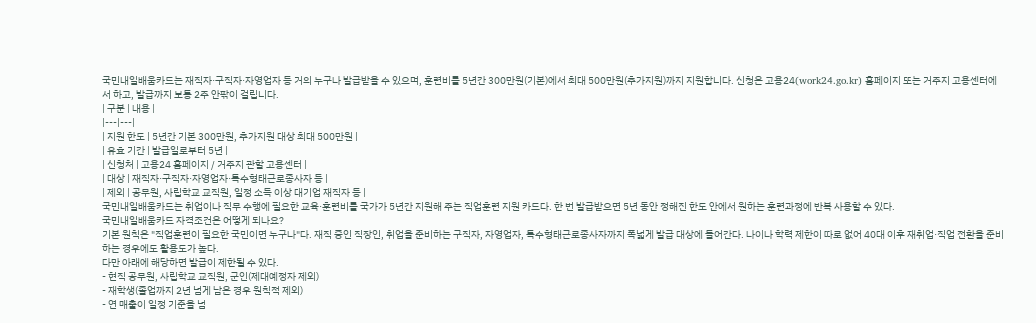국민내일배움카드는 재직자·구직자·자영업자 등 거의 누구나 발급받을 수 있으며, 훈련비를 5년간 300만원(기본)에서 최대 500만원(추가지원)까지 지원합니다. 신청은 고용24(work24.go.kr) 홈페이지 또는 거주지 고용센터에서 하고, 발급까지 보통 2주 안팎이 걸립니다.
| 구분 | 내용 |
|---|---|
| 지원 한도 | 5년간 기본 300만원, 추가지원 대상 최대 500만원 |
| 유효 기간 | 발급일로부터 5년 |
| 신청처 | 고용24 홈페이지 / 거주지 관할 고용센터 |
| 대상 | 재직자·구직자·자영업자·특수형태근로종사자 등 |
| 제외 | 공무원, 사립학교 교직원, 일정 소득 이상 대기업 재직자 등 |
국민내일배움카드는 취업이나 직무 수행에 필요한 교육·훈련비를 국가가 5년간 지원해 주는 직업훈련 지원 카드다. 한 번 발급받으면 5년 동안 정해진 한도 안에서 원하는 훈련과정에 반복 사용할 수 있다.
국민내일배움카드 자격조건은 어떻게 되나요?
기본 원칙은 "직업훈련이 필요한 국민이면 누구나"다. 재직 중인 직장인, 취업을 준비하는 구직자, 자영업자, 특수형태근로종사자까지 폭넓게 발급 대상에 들어간다. 나이나 학력 제한이 따로 없어 40대 이후 재취업·직업 전환을 준비하는 경우에도 활용도가 높다.
다만 아래에 해당하면 발급이 제한될 수 있다.
- 현직 공무원, 사립학교 교직원, 군인(제대예정자 제외)
- 재학생(졸업까지 2년 넘게 남은 경우 원칙적 제외)
- 연 매출이 일정 기준을 넘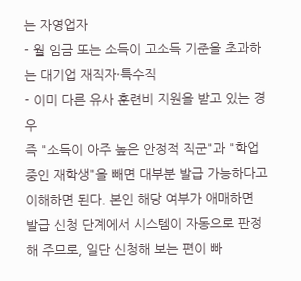는 자영업자
- 월 임금 또는 소득이 고소득 기준을 초과하는 대기업 재직자·특수직
- 이미 다른 유사 훈련비 지원을 받고 있는 경우
즉 "소득이 아주 높은 안정적 직군"과 "학업 중인 재학생"을 빼면 대부분 발급 가능하다고 이해하면 된다. 본인 해당 여부가 애매하면 발급 신청 단계에서 시스템이 자동으로 판정해 주므로, 일단 신청해 보는 편이 빠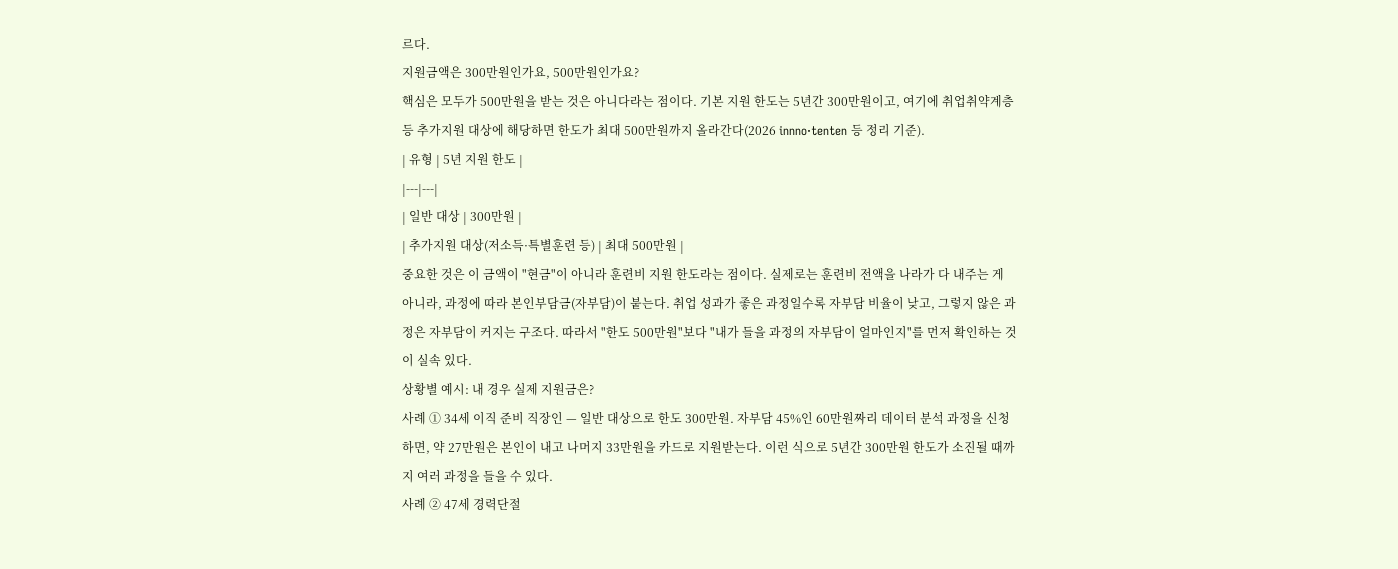르다.
지원금액은 300만원인가요, 500만원인가요?
핵심은 모두가 500만원을 받는 것은 아니다라는 점이다. 기본 지원 한도는 5년간 300만원이고, 여기에 취업취약계층 등 추가지원 대상에 해당하면 한도가 최대 500만원까지 올라간다(2026 innno·tenten 등 정리 기준).
| 유형 | 5년 지원 한도 |
|---|---|
| 일반 대상 | 300만원 |
| 추가지원 대상(저소득·특별훈련 등) | 최대 500만원 |
중요한 것은 이 금액이 "현금"이 아니라 훈련비 지원 한도라는 점이다. 실제로는 훈련비 전액을 나라가 다 내주는 게 아니라, 과정에 따라 본인부담금(자부담)이 붙는다. 취업 성과가 좋은 과정일수록 자부담 비율이 낮고, 그렇지 않은 과정은 자부담이 커지는 구조다. 따라서 "한도 500만원"보다 "내가 들을 과정의 자부담이 얼마인지"를 먼저 확인하는 것이 실속 있다.
상황별 예시: 내 경우 실제 지원금은?
사례 ① 34세 이직 준비 직장인 — 일반 대상으로 한도 300만원. 자부담 45%인 60만원짜리 데이터 분석 과정을 신청하면, 약 27만원은 본인이 내고 나머지 33만원을 카드로 지원받는다. 이런 식으로 5년간 300만원 한도가 소진될 때까지 여러 과정을 들을 수 있다.
사례 ② 47세 경력단절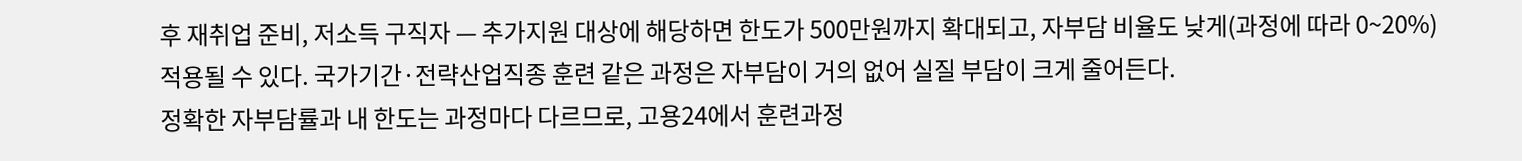후 재취업 준비, 저소득 구직자 — 추가지원 대상에 해당하면 한도가 500만원까지 확대되고, 자부담 비율도 낮게(과정에 따라 0~20%) 적용될 수 있다. 국가기간·전략산업직종 훈련 같은 과정은 자부담이 거의 없어 실질 부담이 크게 줄어든다.
정확한 자부담률과 내 한도는 과정마다 다르므로, 고용24에서 훈련과정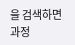을 검색하면 과정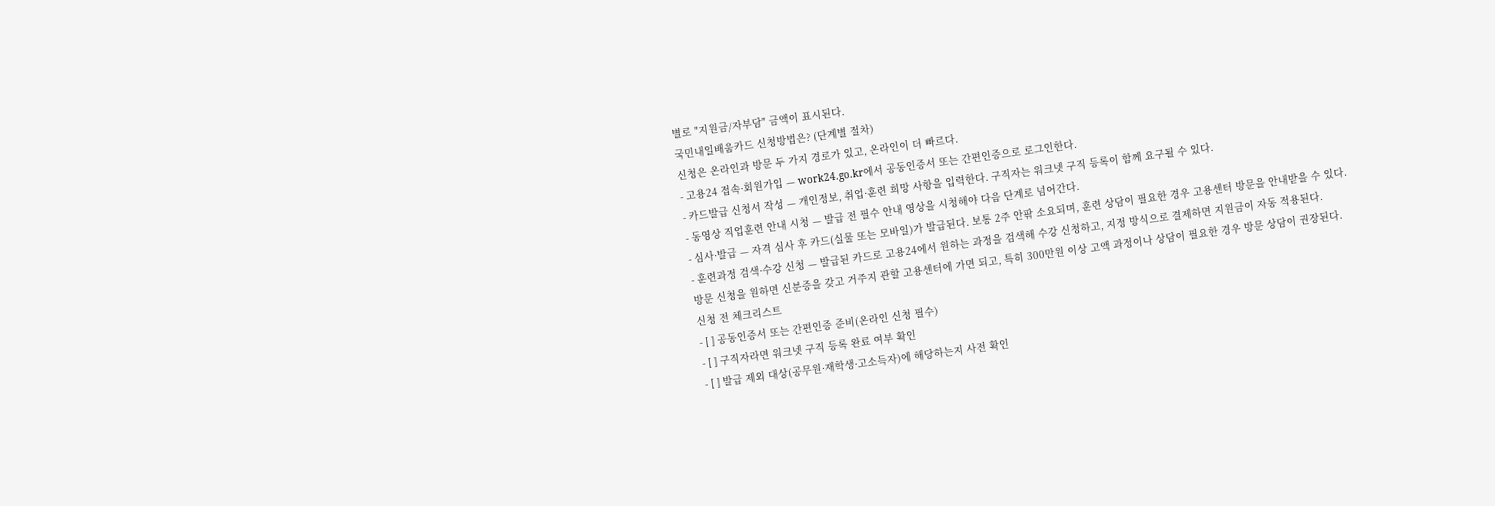별로 "지원금/자부담" 금액이 표시된다.
국민내일배움카드 신청방법은? (단계별 절차)
신청은 온라인과 방문 두 가지 경로가 있고, 온라인이 더 빠르다.
- 고용24 접속·회원가입 — work24.go.kr에서 공동인증서 또는 간편인증으로 로그인한다.
- 카드발급 신청서 작성 — 개인정보, 취업·훈련 희망 사항을 입력한다. 구직자는 워크넷 구직 등록이 함께 요구될 수 있다.
- 동영상 직업훈련 안내 시청 — 발급 전 필수 안내 영상을 시청해야 다음 단계로 넘어간다.
- 심사·발급 — 자격 심사 후 카드(실물 또는 모바일)가 발급된다. 보통 2주 안팎 소요되며, 훈련 상담이 필요한 경우 고용센터 방문을 안내받을 수 있다.
- 훈련과정 검색·수강 신청 — 발급된 카드로 고용24에서 원하는 과정을 검색해 수강 신청하고, 지정 방식으로 결제하면 지원금이 자동 적용된다.
방문 신청을 원하면 신분증을 갖고 거주지 관할 고용센터에 가면 되고, 특히 300만원 이상 고액 과정이나 상담이 필요한 경우 방문 상담이 권장된다.
신청 전 체크리스트
- [ ] 공동인증서 또는 간편인증 준비(온라인 신청 필수)
- [ ] 구직자라면 워크넷 구직 등록 완료 여부 확인
- [ ] 발급 제외 대상(공무원·재학생·고소득자)에 해당하는지 사전 확인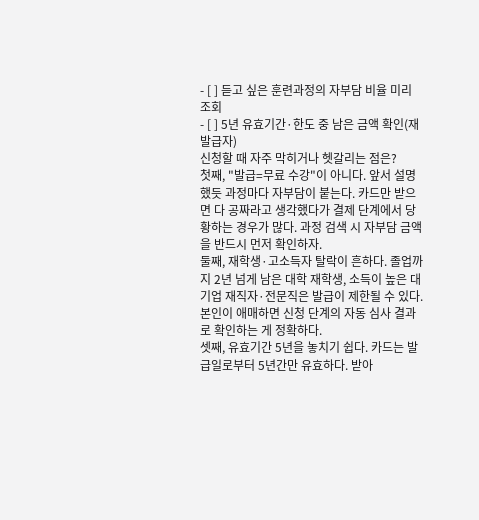- [ ] 듣고 싶은 훈련과정의 자부담 비율 미리 조회
- [ ] 5년 유효기간·한도 중 남은 금액 확인(재발급자)
신청할 때 자주 막히거나 헷갈리는 점은?
첫째, "발급=무료 수강"이 아니다. 앞서 설명했듯 과정마다 자부담이 붙는다. 카드만 받으면 다 공짜라고 생각했다가 결제 단계에서 당황하는 경우가 많다. 과정 검색 시 자부담 금액을 반드시 먼저 확인하자.
둘째, 재학생·고소득자 탈락이 흔하다. 졸업까지 2년 넘게 남은 대학 재학생, 소득이 높은 대기업 재직자·전문직은 발급이 제한될 수 있다. 본인이 애매하면 신청 단계의 자동 심사 결과로 확인하는 게 정확하다.
셋째, 유효기간 5년을 놓치기 쉽다. 카드는 발급일로부터 5년간만 유효하다. 받아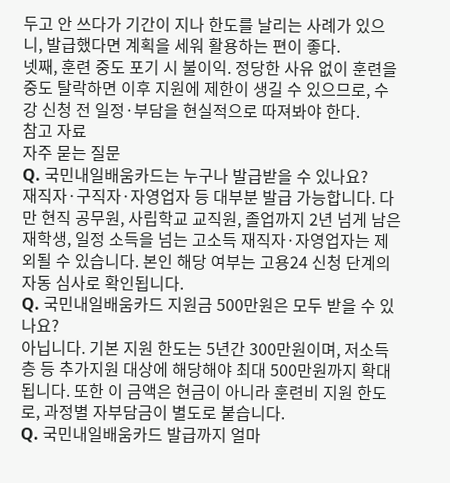두고 안 쓰다가 기간이 지나 한도를 날리는 사례가 있으니, 발급했다면 계획을 세워 활용하는 편이 좋다.
넷째, 훈련 중도 포기 시 불이익. 정당한 사유 없이 훈련을 중도 탈락하면 이후 지원에 제한이 생길 수 있으므로, 수강 신청 전 일정·부담을 현실적으로 따져봐야 한다.
참고 자료
자주 묻는 질문
Q. 국민내일배움카드는 누구나 발급받을 수 있나요?
재직자·구직자·자영업자 등 대부분 발급 가능합니다. 다만 현직 공무원, 사립학교 교직원, 졸업까지 2년 넘게 남은 재학생, 일정 소득을 넘는 고소득 재직자·자영업자는 제외될 수 있습니다. 본인 해당 여부는 고용24 신청 단계의 자동 심사로 확인됩니다.
Q. 국민내일배움카드 지원금 500만원은 모두 받을 수 있나요?
아닙니다. 기본 지원 한도는 5년간 300만원이며, 저소득층 등 추가지원 대상에 해당해야 최대 500만원까지 확대됩니다. 또한 이 금액은 현금이 아니라 훈련비 지원 한도로, 과정별 자부담금이 별도로 붙습니다.
Q. 국민내일배움카드 발급까지 얼마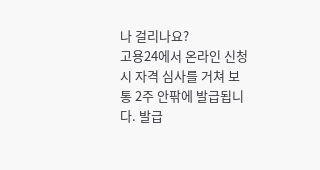나 걸리나요?
고용24에서 온라인 신청 시 자격 심사를 거쳐 보통 2주 안팎에 발급됩니다. 발급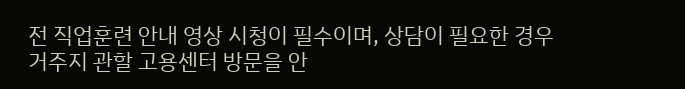전 직업훈련 안내 영상 시청이 필수이며, 상담이 필요한 경우 거주지 관할 고용센터 방문을 안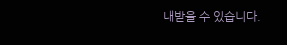내받을 수 있습니다.